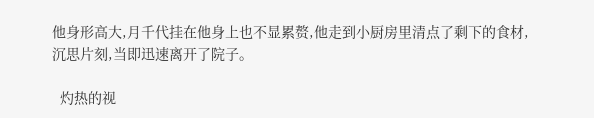他身形高大,月千代挂在他身上也不显累赘,他走到小厨房里清点了剩下的食材,沉思片刻,当即迅速离开了院子。

  灼热的视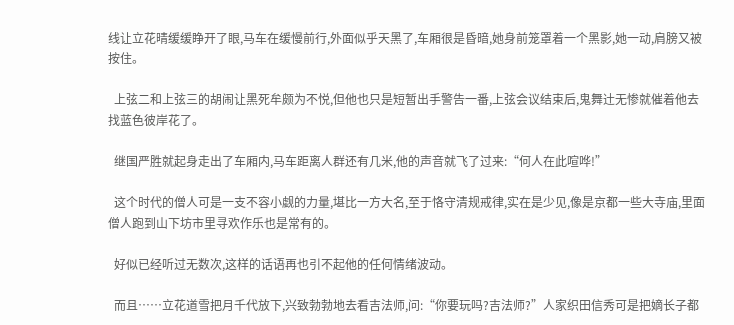线让立花晴缓缓睁开了眼,马车在缓慢前行,外面似乎天黑了,车厢很是昏暗,她身前笼罩着一个黑影,她一动,肩膀又被按住。

  上弦二和上弦三的胡闹让黑死牟颇为不悦,但他也只是短暂出手警告一番,上弦会议结束后,鬼舞辻无惨就催着他去找蓝色彼岸花了。

  继国严胜就起身走出了车厢内,马车距离人群还有几米,他的声音就飞了过来:“何人在此喧哗!”

  这个时代的僧人可是一支不容小觑的力量,堪比一方大名,至于恪守清规戒律,实在是少见,像是京都一些大寺庙,里面僧人跑到山下坊市里寻欢作乐也是常有的。

  好似已经听过无数次,这样的话语再也引不起他的任何情绪波动。

  而且……立花道雪把月千代放下,兴致勃勃地去看吉法师,问:“你要玩吗?吉法师?”人家织田信秀可是把嫡长子都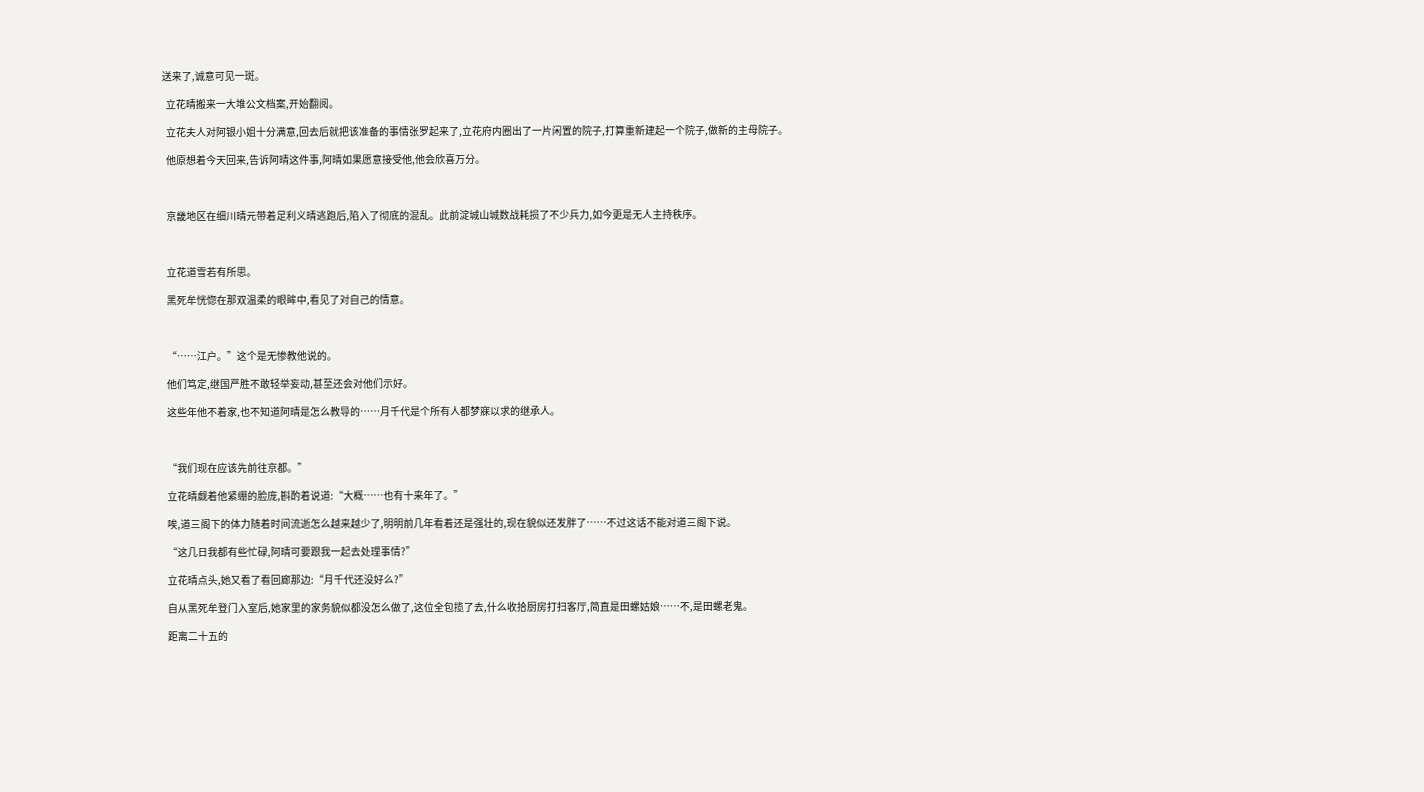送来了,诚意可见一斑。

  立花晴搬来一大堆公文档案,开始翻阅。

  立花夫人对阿银小姐十分满意,回去后就把该准备的事情张罗起来了,立花府内圈出了一片闲置的院子,打算重新建起一个院子,做新的主母院子。

  他原想着今天回来,告诉阿晴这件事,阿晴如果愿意接受他,他会欣喜万分。



  京畿地区在细川晴元带着足利义晴逃跑后,陷入了彻底的混乱。此前淀城山城数战耗损了不少兵力,如今更是无人主持秩序。



  立花道雪若有所思。

  黑死牟恍惚在那双温柔的眼眸中,看见了对自己的情意。



  “……江户。”这个是无惨教他说的。

  他们笃定,继国严胜不敢轻举妄动,甚至还会对他们示好。

  这些年他不着家,也不知道阿晴是怎么教导的……月千代是个所有人都梦寐以求的继承人。



  “我们现在应该先前往京都。”

  立花晴觑着他紧绷的脸庞,斟酌着说道:“大概……也有十来年了。”

  唉,道三阁下的体力随着时间流逝怎么越来越少了,明明前几年看着还是强壮的,现在貌似还发胖了……不过这话不能对道三阁下说。

  “这几日我都有些忙碌,阿晴可要跟我一起去处理事情?”

  立花晴点头,她又看了看回廊那边:“月千代还没好么?”

  自从黑死牟登门入室后,她家里的家务貌似都没怎么做了,这位全包揽了去,什么收拾厨房打扫客厅,简直是田螺姑娘……不,是田螺老鬼。

  距离二十五的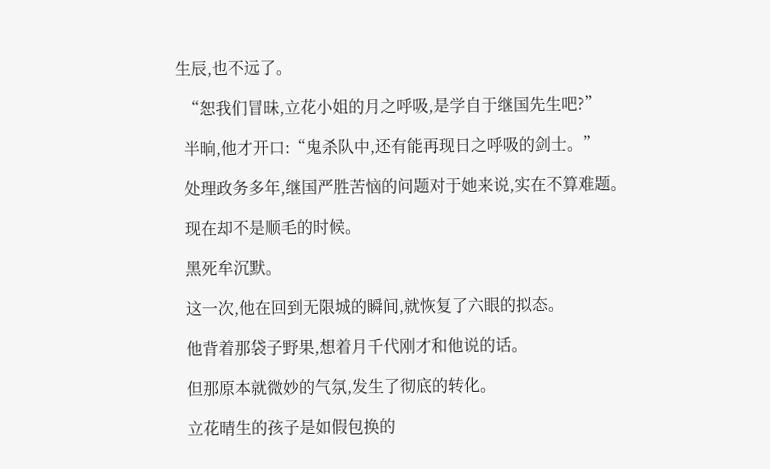生辰,也不远了。

  “恕我们冒昧,立花小姐的月之呼吸,是学自于继国先生吧?”

  半晌,他才开口:“鬼杀队中,还有能再现日之呼吸的剑士。”

  处理政务多年,继国严胜苦恼的问题对于她来说,实在不算难题。

  现在却不是顺毛的时候。

  黑死牟沉默。

  这一次,他在回到无限城的瞬间,就恢复了六眼的拟态。

  他背着那袋子野果,想着月千代刚才和他说的话。

  但那原本就微妙的气氛,发生了彻底的转化。

  立花晴生的孩子是如假包换的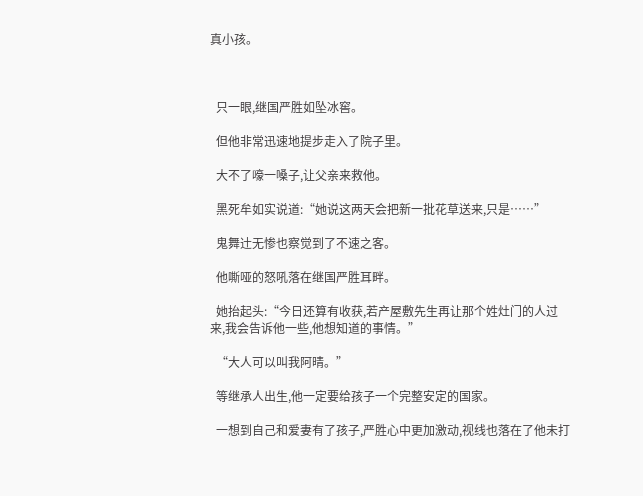真小孩。



  只一眼,继国严胜如坠冰窖。

  但他非常迅速地提步走入了院子里。

  大不了嚎一嗓子,让父亲来救他。

  黑死牟如实说道:“她说这两天会把新一批花草送来,只是……”

  鬼舞辻无惨也察觉到了不速之客。

  他嘶哑的怒吼落在继国严胜耳畔。

  她抬起头:“今日还算有收获,若产屋敷先生再让那个姓灶门的人过来,我会告诉他一些,他想知道的事情。”

  “大人可以叫我阿晴。”

  等继承人出生,他一定要给孩子一个完整安定的国家。

  一想到自己和爱妻有了孩子,严胜心中更加激动,视线也落在了他未打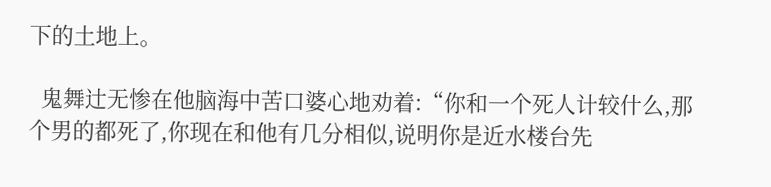下的土地上。

  鬼舞辻无惨在他脑海中苦口婆心地劝着:“你和一个死人计较什么,那个男的都死了,你现在和他有几分相似,说明你是近水楼台先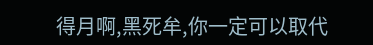得月啊,黑死牟,你一定可以取代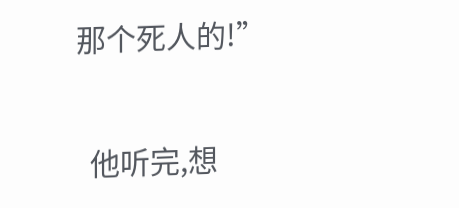那个死人的!”

  他听完,想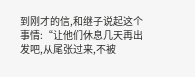到刚才的信,和继子说起这个事情:“让他们休息几天再出发吧,从尾张过来,不被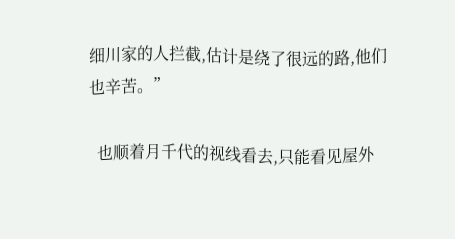细川家的人拦截,估计是绕了很远的路,他们也辛苦。”

  也顺着月千代的视线看去,只能看见屋外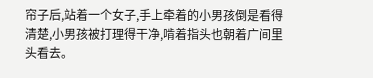帘子后,站着一个女子,手上牵着的小男孩倒是看得清楚,小男孩被打理得干净,啃着指头也朝着广间里头看去。